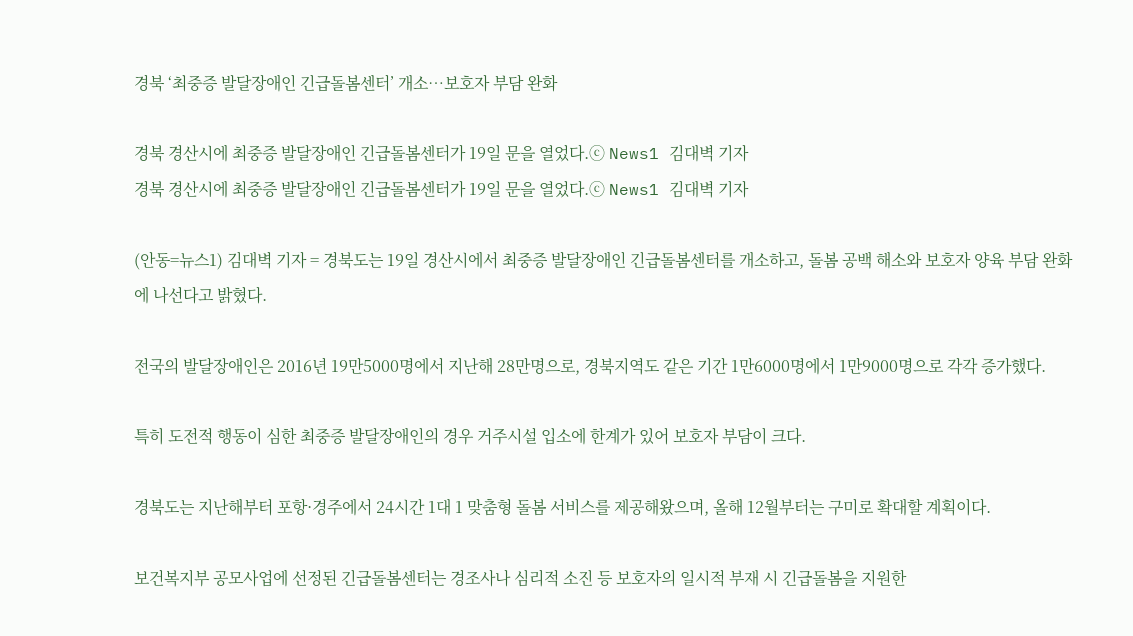경북 ‘최중증 발달장애인 긴급돌봄센터’ 개소…보호자 부담 완화

경북 경산시에 최중증 발달장애인 긴급돌봄센터가 19일 문을 열었다.ⓒ News1 김대벽 기자
경북 경산시에 최중증 발달장애인 긴급돌봄센터가 19일 문을 열었다.ⓒ News1 김대벽 기자

(안동=뉴스1) 김대벽 기자 = 경북도는 19일 경산시에서 최중증 발달장애인 긴급돌봄센터를 개소하고, 돌봄 공백 해소와 보호자 양육 부담 완화에 나선다고 밝혔다.

전국의 발달장애인은 2016년 19만5000명에서 지난해 28만명으로, 경북지역도 같은 기간 1만6000명에서 1만9000명으로 각각 증가했다.

특히 도전적 행동이 심한 최중증 발달장애인의 경우 거주시설 입소에 한계가 있어 보호자 부담이 크다.

경북도는 지난해부터 포항·경주에서 24시간 1대 1 맞춤형 돌봄 서비스를 제공해왔으며, 올해 12월부터는 구미로 확대할 계획이다.

보건복지부 공모사업에 선정된 긴급돌봄센터는 경조사나 심리적 소진 등 보호자의 일시적 부재 시 긴급돌봄을 지원한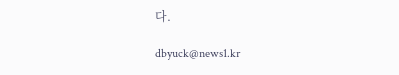다.

dbyuck@news1.kr